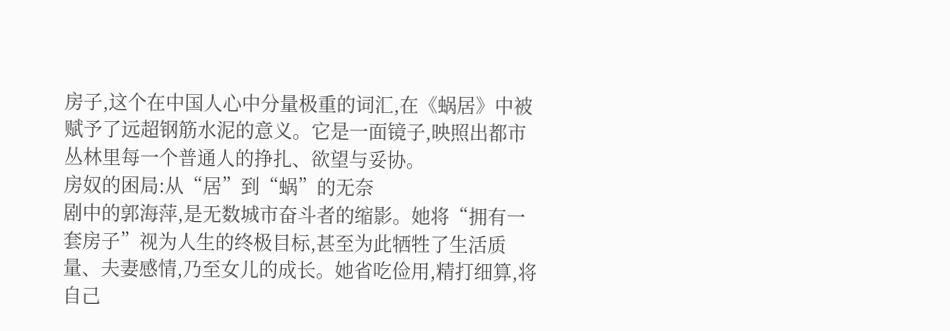房子,这个在中国人心中分量极重的词汇,在《蜗居》中被赋予了远超钢筋水泥的意义。它是一面镜子,映照出都市丛林里每一个普通人的挣扎、欲望与妥协。
房奴的困局:从“居”到“蜗”的无奈
剧中的郭海萍,是无数城市奋斗者的缩影。她将“拥有一套房子”视为人生的终极目标,甚至为此牺牲了生活质量、夫妻感情,乃至女儿的成长。她省吃俭用,精打细算,将自己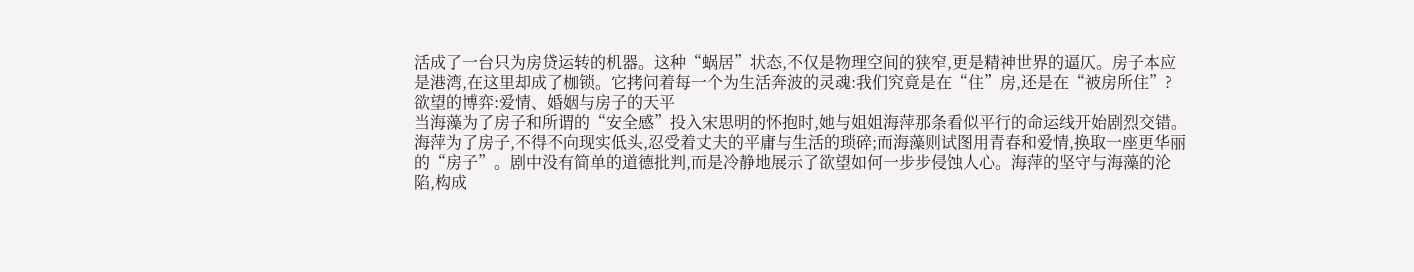活成了一台只为房贷运转的机器。这种“蜗居”状态,不仅是物理空间的狭窄,更是精神世界的逼仄。房子本应是港湾,在这里却成了枷锁。它拷问着每一个为生活奔波的灵魂:我们究竟是在“住”房,还是在“被房所住”?
欲望的博弈:爱情、婚姻与房子的天平
当海藻为了房子和所谓的“安全感”投入宋思明的怀抱时,她与姐姐海萍那条看似平行的命运线开始剧烈交错。海萍为了房子,不得不向现实低头,忍受着丈夫的平庸与生活的琐碎;而海藻则试图用青春和爱情,换取一座更华丽的“房子”。剧中没有简单的道德批判,而是冷静地展示了欲望如何一步步侵蚀人心。海萍的坚守与海藻的沦陷,构成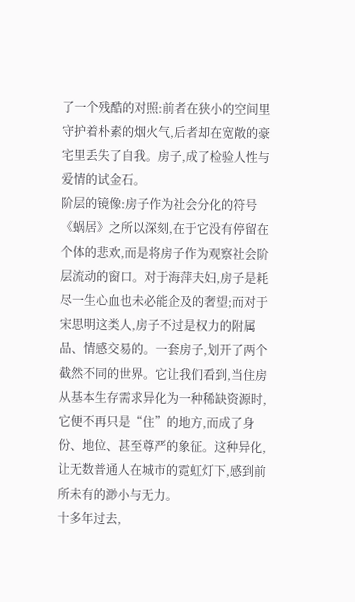了一个残酷的对照:前者在狭小的空间里守护着朴素的烟火气,后者却在宽敞的豪宅里丢失了自我。房子,成了检验人性与爱情的试金石。
阶层的镜像:房子作为社会分化的符号
《蜗居》之所以深刻,在于它没有停留在个体的悲欢,而是将房子作为观察社会阶层流动的窗口。对于海萍夫妇,房子是耗尽一生心血也未必能企及的奢望;而对于宋思明这类人,房子不过是权力的附属品、情感交易的。一套房子,划开了两个截然不同的世界。它让我们看到,当住房从基本生存需求异化为一种稀缺资源时,它便不再只是“住”的地方,而成了身份、地位、甚至尊严的象征。这种异化,让无数普通人在城市的霓虹灯下,感到前所未有的渺小与无力。
十多年过去,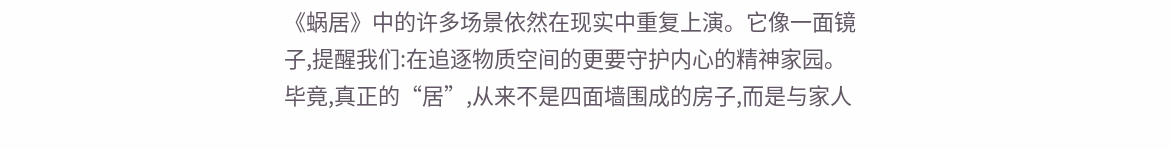《蜗居》中的许多场景依然在现实中重复上演。它像一面镜子,提醒我们:在追逐物质空间的更要守护内心的精神家园。毕竟,真正的“居”,从来不是四面墙围成的房子,而是与家人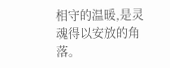相守的温暖,是灵魂得以安放的角落。